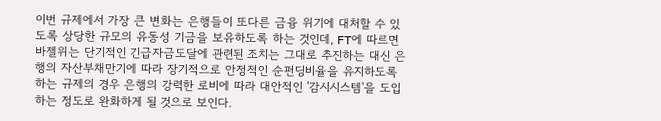이번 규제에서 가장 큰 변화는 은행들이 또다른 금융 위기에 대처할 수 있도록 상당한 규모의 유동성 기금을 보유하도록 하는 것인데, FT에 따르면 바젤위는 단기적인 긴급자금도달에 관련된 조치는 그대로 추진하는 대신 은행의 자산부채만기에 따라 장기적으로 안정적인 순펀딩비율을 유지하도록 하는 규제의 경우 은행의 강력한 로비에 따라 대안적인 '감시시스템'을 도입하는 정도로 완화하게 될 것으로 보인다.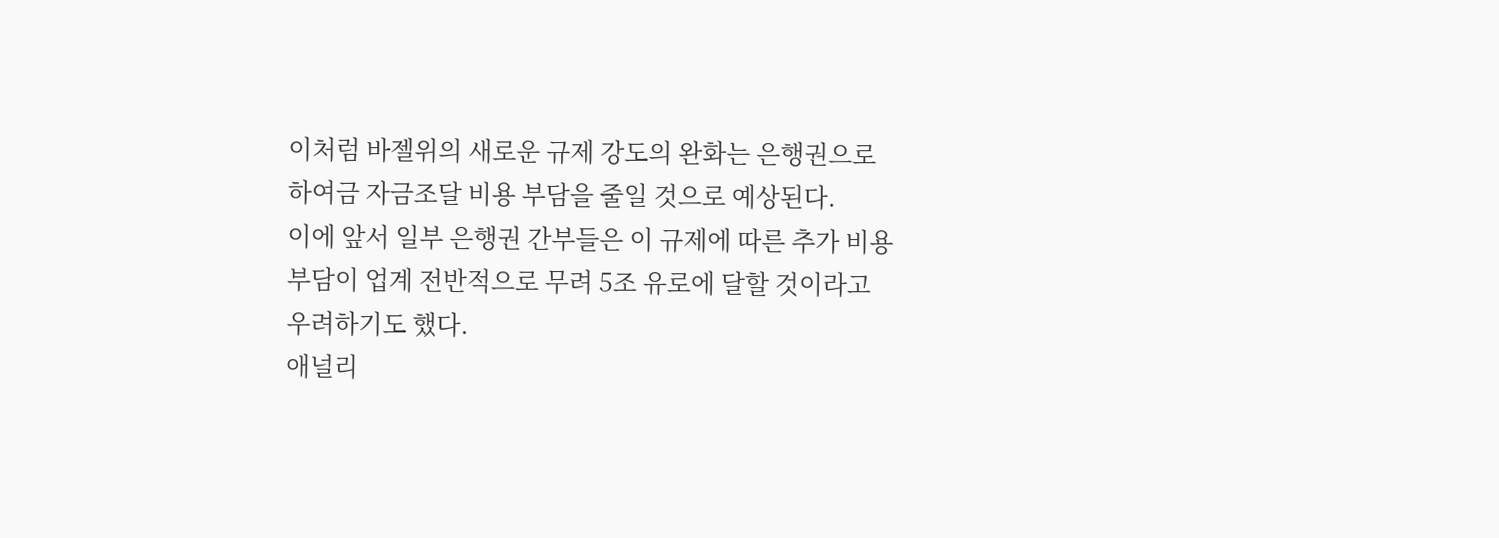이처럼 바젤위의 새로운 규제 강도의 완화는 은행권으로 하여금 자금조달 비용 부담을 줄일 것으로 예상된다.
이에 앞서 일부 은행권 간부들은 이 규제에 따른 추가 비용 부담이 업계 전반적으로 무려 5조 유로에 달할 것이라고 우려하기도 했다.
애널리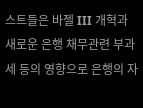스트들은 바젤 III 개혁과 새로운 은행 채무관련 부과세 등의 영향으로 은행의 자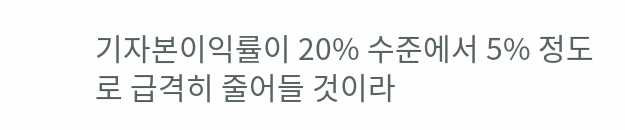기자본이익률이 20% 수준에서 5% 정도로 급격히 줄어들 것이라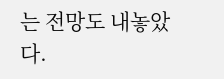는 전망도 내놓았다.